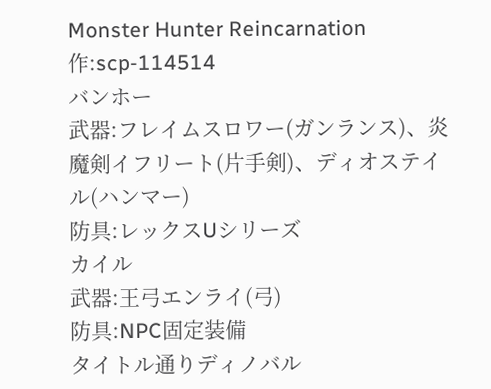Monster Hunter Reincarnation 作:scp-114514
バンホー
武器:フレイムスロワー(ガンランス)、炎魔剣イフリート(片手剣)、ディオステイル(ハンマー)
防具:レックスUシリーズ
カイル
武器:王弓エンライ(弓)
防具:NPC固定装備
タイトル通りディノバル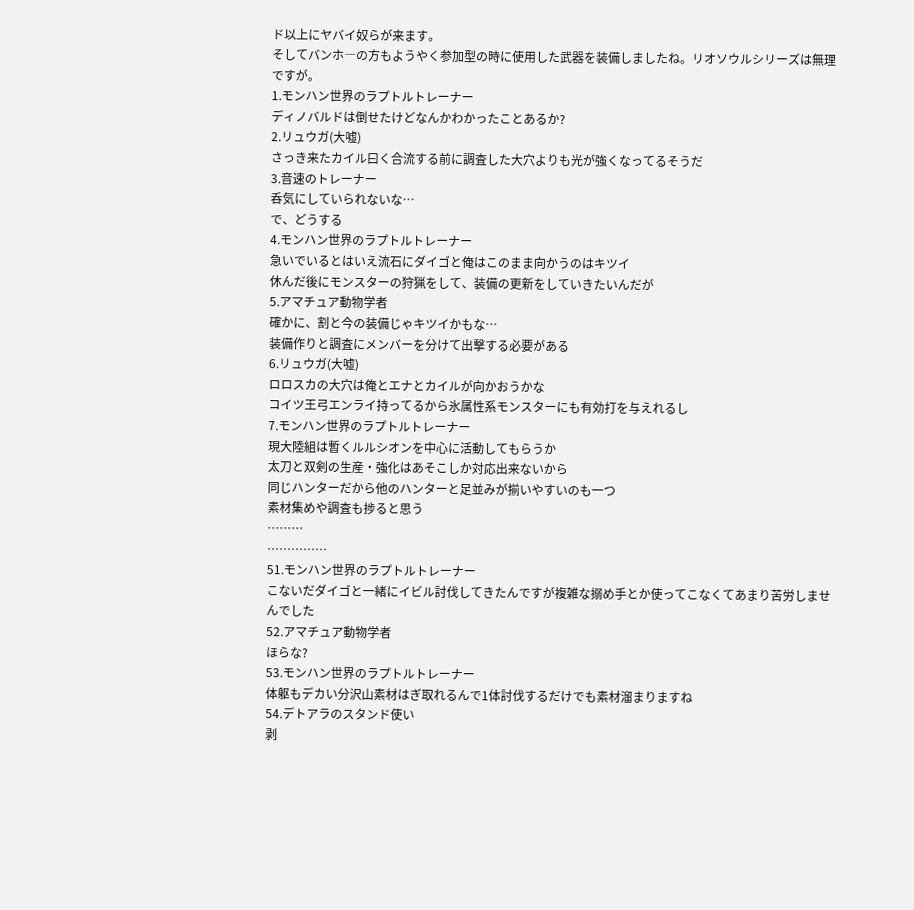ド以上にヤバイ奴らが来ます。
そしてバンホ―の方もようやく参加型の時に使用した武器を装備しましたね。リオソウルシリーズは無理ですが。
1.モンハン世界のラプトルトレーナー
ディノバルドは倒せたけどなんかわかったことあるか?
2.リュウガ(大嘘)
さっき来たカイル曰く合流する前に調査した大穴よりも光が強くなってるそうだ
3.音速のトレーナー
呑気にしていられないな…
で、どうする
4.モンハン世界のラプトルトレーナー
急いでいるとはいえ流石にダイゴと俺はこのまま向かうのはキツイ
休んだ後にモンスターの狩猟をして、装備の更新をしていきたいんだが
5.アマチュア動物学者
確かに、割と今の装備じゃキツイかもな…
装備作りと調査にメンバーを分けて出撃する必要がある
6.リュウガ(大嘘)
ロロスカの大穴は俺とエナとカイルが向かおうかな
コイツ王弓エンライ持ってるから氷属性系モンスターにも有効打を与えれるし
7.モンハン世界のラプトルトレーナー
現大陸組は暫くルルシオンを中心に活動してもらうか
太刀と双剣の生産・強化はあそこしか対応出来ないから
同じハンターだから他のハンターと足並みが揃いやすいのも一つ
素材集めや調査も捗ると思う
………
……………
51.モンハン世界のラプトルトレーナー
こないだダイゴと一緒にイビル討伐してきたんですが複雑な搦め手とか使ってこなくてあまり苦労しませんでした
52.アマチュア動物学者
ほらな?
53.モンハン世界のラプトルトレーナー
体躯もデカい分沢山素材はぎ取れるんで1体討伐するだけでも素材溜まりますね
54.デトアラのスタンド使い
剥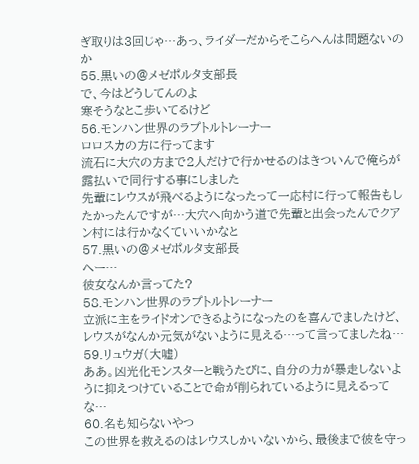ぎ取りは3回じゃ…あっ、ライダーだからそこらへんは問題ないのか
55.黒いの@メゼポルタ支部長
で、今はどうしてんのよ
寒そうなとこ歩いてるけど
56.モンハン世界のラプトルトレーナー
ロロスカの方に行ってます
流石に大穴の方まで2人だけで行かせるのはきついんで俺らが露払いで同行する事にしました
先輩にレウスが飛べるようになったって一応村に行って報告もしたかったんですが…大穴へ向かう道で先輩と出会ったんでクアン村には行かなくていいかなと
57.黒いの@メゼポルタ支部長
へー…
彼女なんか言ってた?
58.モンハン世界のラプトルトレーナー
立派に主をライドオンできるようになったのを喜んでましたけど、レウスがなんか元気がないように見える…って言ってましたね…
59.リュウガ(大嘘)
ああ。凶光化モンスターと戦うたびに、自分の力が暴走しないように抑えつけていることで命が削られているように見えるってな…
60.名も知らないやつ
この世界を救えるのはレウスしかいないから、最後まで彼を守っ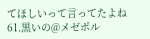てほしいって言ってたよね
61.黒いの@メゼポル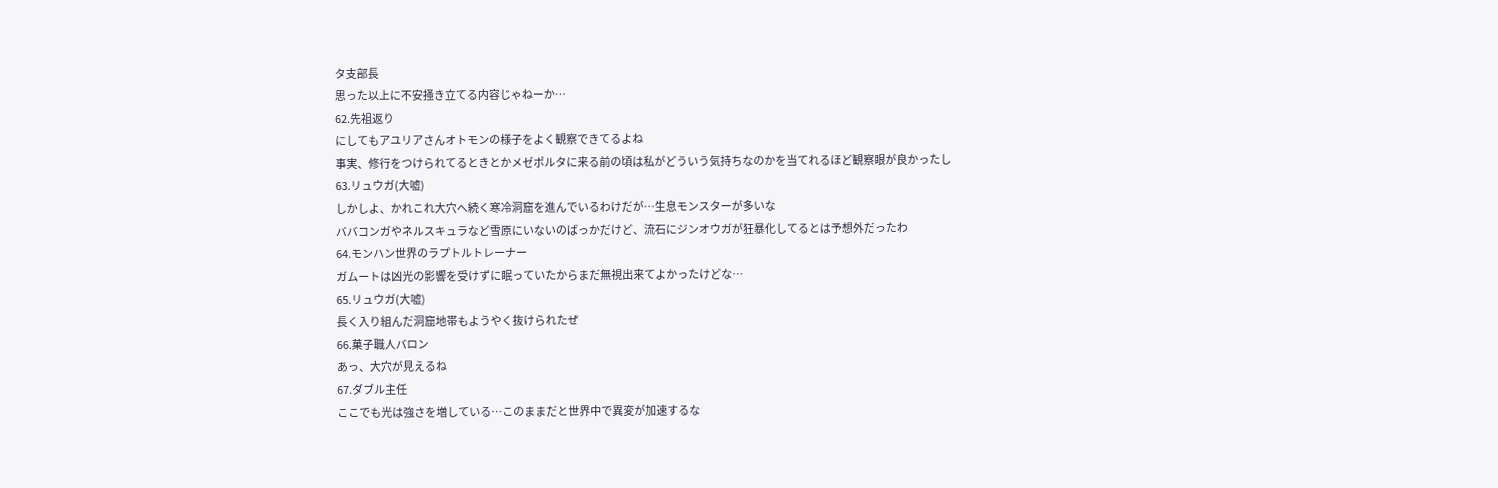タ支部長
思った以上に不安掻き立てる内容じゃねーか…
62.先祖返り
にしてもアユリアさんオトモンの様子をよく観察できてるよね
事実、修行をつけられてるときとかメゼポルタに来る前の頃は私がどういう気持ちなのかを当てれるほど観察眼が良かったし
63.リュウガ(大嘘)
しかしよ、かれこれ大穴へ続く寒冷洞窟を進んでいるわけだが…生息モンスターが多いな
ババコンガやネルスキュラなど雪原にいないのばっかだけど、流石にジンオウガが狂暴化してるとは予想外だったわ
64.モンハン世界のラプトルトレーナー
ガムートは凶光の影響を受けずに眠っていたからまだ無視出来てよかったけどな…
65.リュウガ(大嘘)
長く入り組んだ洞窟地帯もようやく抜けられたぜ
66.菓子職人バロン
あっ、大穴が見えるね
67.ダブル主任
ここでも光は強さを増している…このままだと世界中で異変が加速するな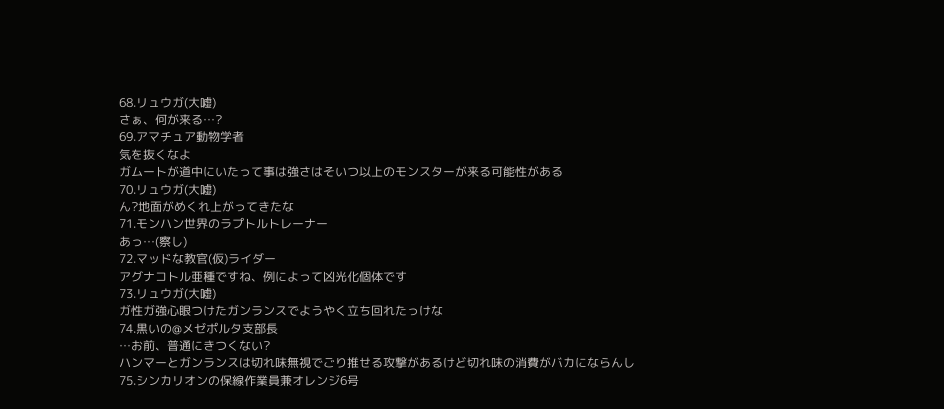68.リュウガ(大嘘)
さぁ、何が来る…?
69.アマチュア動物学者
気を抜くなよ
ガムートが道中にいたって事は強さはそいつ以上のモンスターが来る可能性がある
70.リュウガ(大嘘)
ん?地面がめくれ上がってきたな
71.モンハン世界のラプトルトレーナー
あっ…(察し)
72.マッドな教官(仮)ライダー
アグナコトル亜種ですね、例によって凶光化個体です
73.リュウガ(大嘘)
ガ性ガ強心眼つけたガンランスでようやく立ち回れたっけな
74.黒いの@メゼポルタ支部長
…お前、普通にきつくない?
ハンマーとガンランスは切れ味無視でごり推せる攻撃があるけど切れ味の消費がバカにならんし
75.シンカリオンの保線作業員兼オレンジ6号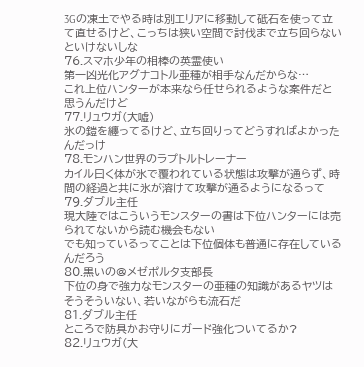3Gの凍土でやる時は別エリアに移動して砥石を使って立て直せるけど、こっちは狭い空間で討伐まで立ち回らないといけないしな
76.スマホ少年の相棒の英霊使い
第一凶光化アグナコトル亜種が相手なんだからな…
これ上位ハンターが本来なら任せられるような案件だと思うんだけど
77.リュウガ(大嘘)
氷の鎧を纏ってるけど、立ち回りってどうすればよかったんだっけ
78.モンハン世界のラプトルトレーナー
カイル曰く体が氷で覆われている状態は攻撃が通らず、時間の経過と共に氷が溶けて攻撃が通るようになるって
79.ダブル主任
現大陸ではこういうモンスターの書は下位ハンターには売られてないから読む機会もない
でも知っているってことは下位個体も普通に存在しているんだろう
80.黒いの@メゼポルタ支部長
下位の身で強力なモンスターの亜種の知識があるヤツはそうそういない、若いながらも流石だ
81.ダブル主任
ところで防具かお守りにガード強化ついてるか?
82.リュウガ(大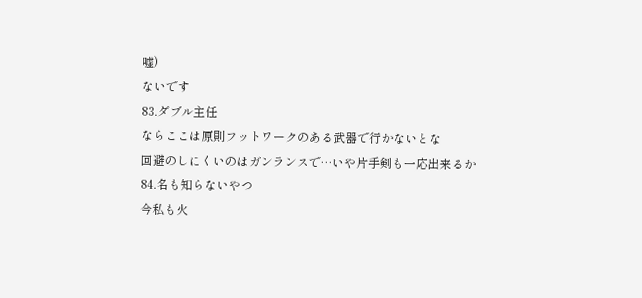嘘)
ないです
83.ダブル主任
ならここは原則フットワークのある武器で行かないとな
回避のしにくいのはガンランスで…いや片手剣も一応出来るか
84.名も知らないやつ
今私も火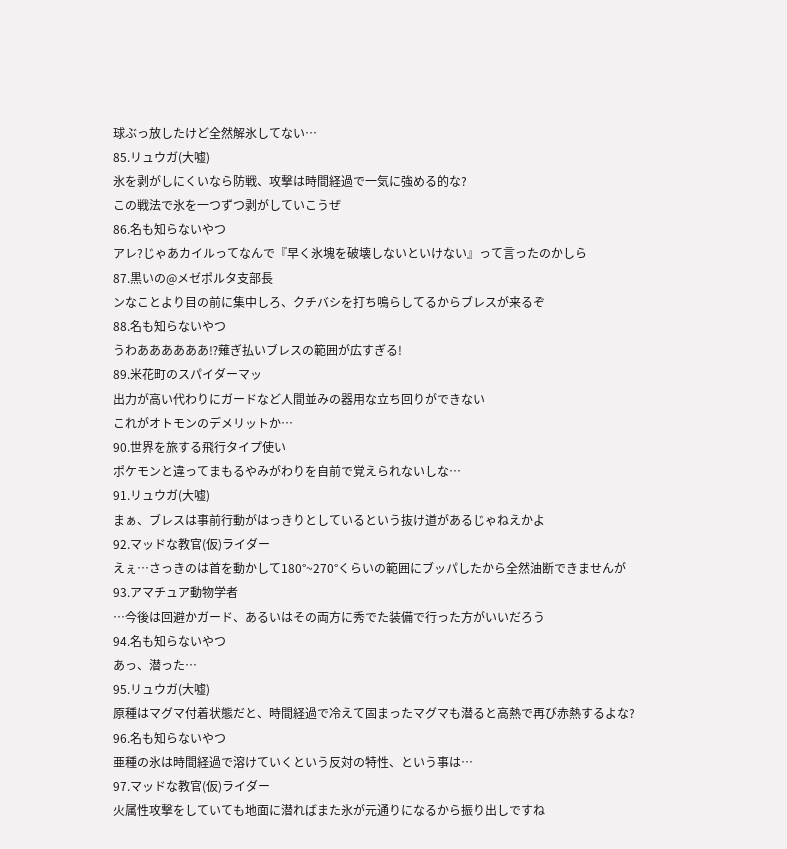球ぶっ放したけど全然解氷してない…
85.リュウガ(大嘘)
氷を剥がしにくいなら防戦、攻撃は時間経過で一気に強める的な?
この戦法で氷を一つずつ剥がしていこうぜ
86.名も知らないやつ
アレ?じゃあカイルってなんで『早く氷塊を破壊しないといけない』って言ったのかしら
87.黒いの@メゼポルタ支部長
ンなことより目の前に集中しろ、クチバシを打ち鳴らしてるからブレスが来るぞ
88.名も知らないやつ
うわああああああ⁉薙ぎ払いブレスの範囲が広すぎる!
89.米花町のスパイダーマッ
出力が高い代わりにガードなど人間並みの器用な立ち回りができない
これがオトモンのデメリットか…
90.世界を旅する飛行タイプ使い
ポケモンと違ってまもるやみがわりを自前で覚えられないしな…
91.リュウガ(大嘘)
まぁ、ブレスは事前行動がはっきりとしているという抜け道があるじゃねえかよ
92.マッドな教官(仮)ライダー
えぇ…さっきのは首を動かして180°~270°くらいの範囲にブッパしたから全然油断できませんが
93.アマチュア動物学者
…今後は回避かガード、あるいはその両方に秀でた装備で行った方がいいだろう
94.名も知らないやつ
あっ、潜った…
95.リュウガ(大嘘)
原種はマグマ付着状態だと、時間経過で冷えて固まったマグマも潜ると高熱で再び赤熱するよな?
96.名も知らないやつ
亜種の氷は時間経過で溶けていくという反対の特性、という事は…
97.マッドな教官(仮)ライダー
火属性攻撃をしていても地面に潜ればまた氷が元通りになるから振り出しですね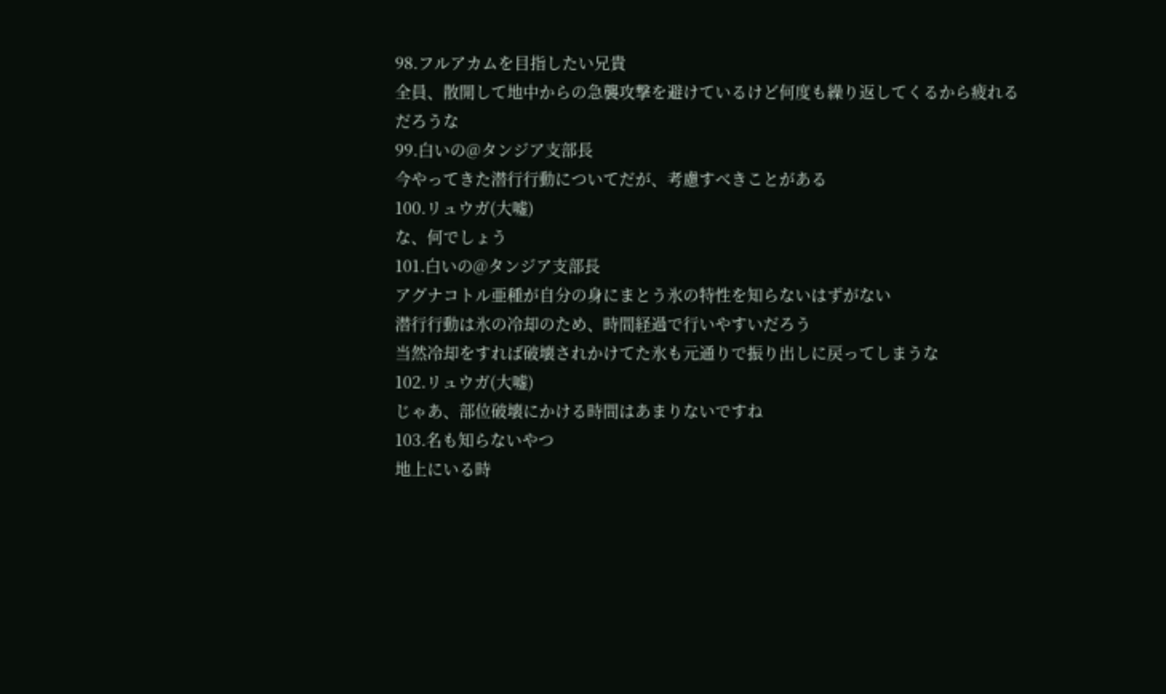98.フルアカムを目指したい兄貴
全員、散開して地中からの急襲攻撃を避けているけど何度も繰り返してくるから疲れるだろうな
99.白いの@タンジア支部長
今やってきた潜行行動についてだが、考慮すべきことがある
100.リュウガ(大嘘)
な、何でしょう
101.白いの@タンジア支部長
アグナコトル亜種が自分の身にまとう氷の特性を知らないはずがない
潜行行動は氷の冷却のため、時間経過で行いやすいだろう
当然冷却をすれば破壊されかけてた氷も元通りで振り出しに戻ってしまうな
102.リュウガ(大嘘)
じゃあ、部位破壊にかける時間はあまりないですね
103.名も知らないやつ
地上にいる時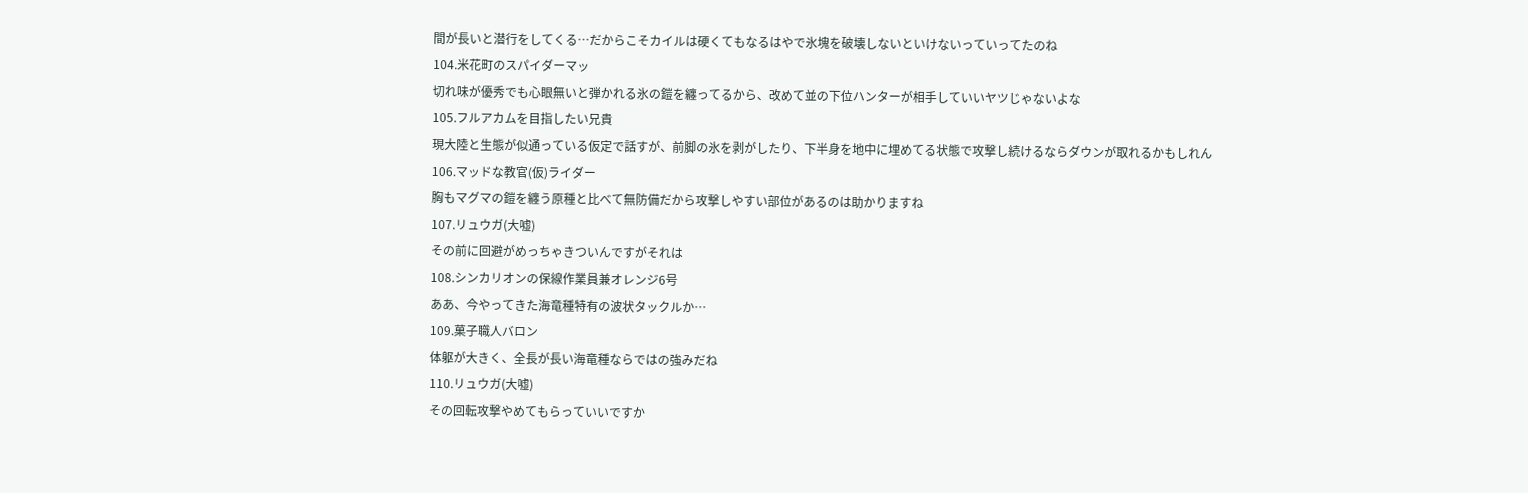間が長いと潜行をしてくる…だからこそカイルは硬くてもなるはやで氷塊を破壊しないといけないっていってたのね
104.米花町のスパイダーマッ
切れ味が優秀でも心眼無いと弾かれる氷の鎧を纏ってるから、改めて並の下位ハンターが相手していいヤツじゃないよな
105.フルアカムを目指したい兄貴
現大陸と生態が似通っている仮定で話すが、前脚の氷を剥がしたり、下半身を地中に埋めてる状態で攻撃し続けるならダウンが取れるかもしれん
106.マッドな教官(仮)ライダー
胸もマグマの鎧を纏う原種と比べて無防備だから攻撃しやすい部位があるのは助かりますね
107.リュウガ(大嘘)
その前に回避がめっちゃきついんですがそれは
108.シンカリオンの保線作業員兼オレンジ6号
ああ、今やってきた海竜種特有の波状タックルか…
109.菓子職人バロン
体躯が大きく、全長が長い海竜種ならではの強みだね
110.リュウガ(大嘘)
その回転攻撃やめてもらっていいですか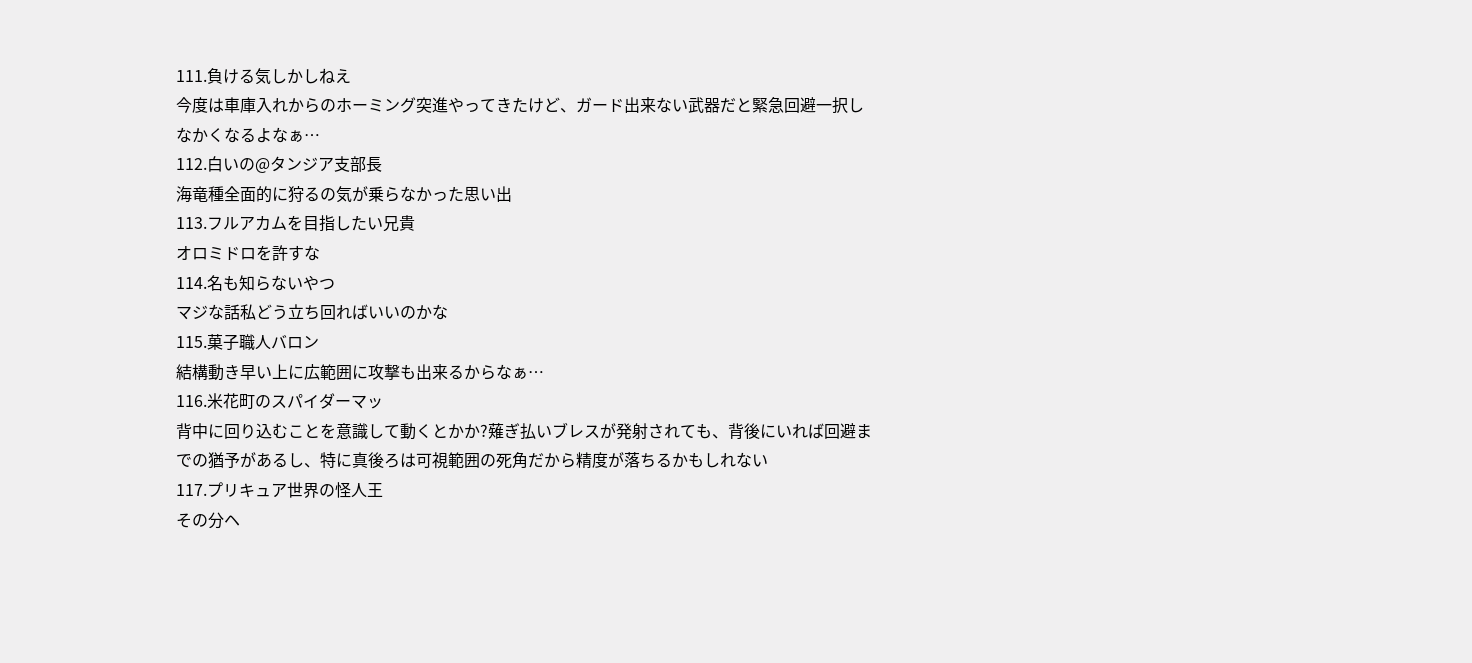111.負ける気しかしねえ
今度は車庫入れからのホーミング突進やってきたけど、ガード出来ない武器だと緊急回避一択しなかくなるよなぁ…
112.白いの@タンジア支部長
海竜種全面的に狩るの気が乗らなかった思い出
113.フルアカムを目指したい兄貴
オロミドロを許すな
114.名も知らないやつ
マジな話私どう立ち回ればいいのかな
115.菓子職人バロン
結構動き早い上に広範囲に攻撃も出来るからなぁ…
116.米花町のスパイダーマッ
背中に回り込むことを意識して動くとかか?薙ぎ払いブレスが発射されても、背後にいれば回避までの猶予があるし、特に真後ろは可視範囲の死角だから精度が落ちるかもしれない
117.プリキュア世界の怪人王
その分ヘ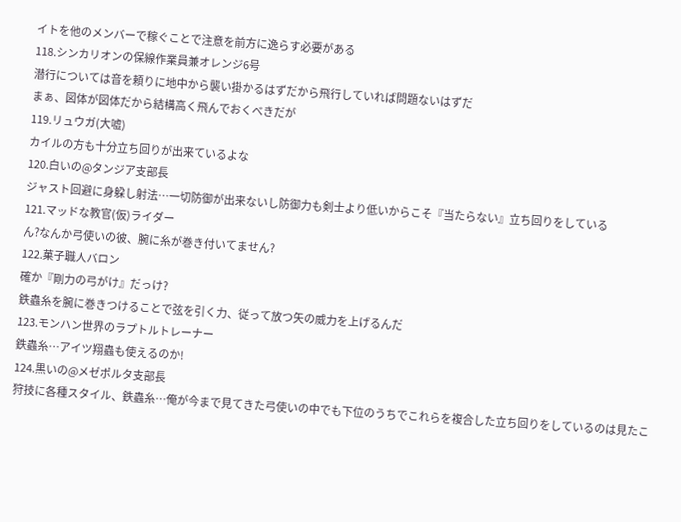イトを他のメンバーで稼ぐことで注意を前方に逸らす必要がある
118.シンカリオンの保線作業員兼オレンジ6号
潜行については音を頼りに地中から襲い掛かるはずだから飛行していれば問題ないはずだ
まぁ、図体が図体だから結構高く飛んでおくべきだが
119.リュウガ(大嘘)
カイルの方も十分立ち回りが出来ているよな
120.白いの@タンジア支部長
ジャスト回避に身躱し射法…一切防御が出来ないし防御力も剣士より低いからこそ『当たらない』立ち回りをしている
121.マッドな教官(仮)ライダー
ん?なんか弓使いの彼、腕に糸が巻き付いてません?
122.菓子職人バロン
確か『剛力の弓がけ』だっけ?
鉄蟲糸を腕に巻きつけることで弦を引く力、従って放つ矢の威力を上げるんだ
123.モンハン世界のラプトルトレーナー
鉄蟲糸…アイツ翔蟲も使えるのか!
124.黒いの@メゼポルタ支部長
狩技に各種スタイル、鉄蟲糸…俺が今まで見てきた弓使いの中でも下位のうちでこれらを複合した立ち回りをしているのは見たこ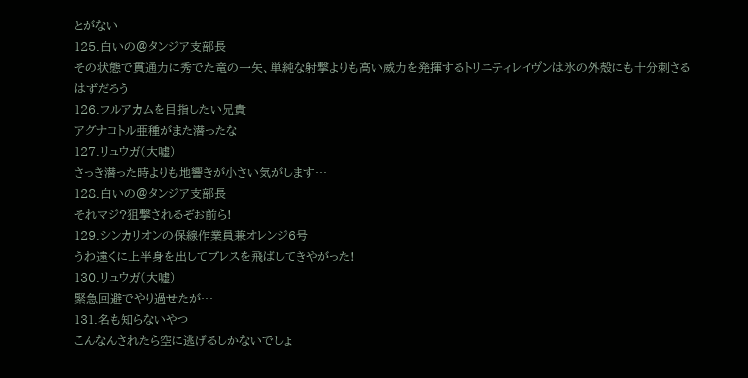とがない
125.白いの@タンジア支部長
その状態で貫通力に秀でた竜の一矢、単純な射撃よりも高い威力を発揮するトリニティレイヴンは氷の外殻にも十分刺さるはずだろう
126.フルアカムを目指したい兄貴
アグナコトル亜種がまた潜ったな
127.リュウガ(大嘘)
さっき潜った時よりも地響きが小さい気がします…
128.白いの@タンジア支部長
それマジ?狙撃されるぞお前ら!
129.シンカリオンの保線作業員兼オレンジ6号
うわ遠くに上半身を出してブレスを飛ばしてきやがった!
130.リュウガ(大嘘)
緊急回避でやり過せたが…
131.名も知らないやつ
こんなんされたら空に逃げるしかないでしょ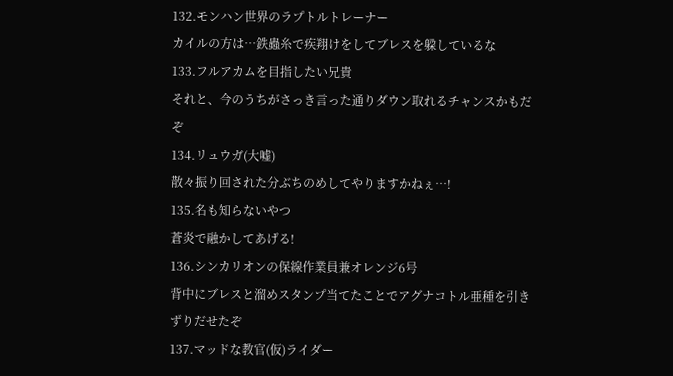132.モンハン世界のラプトルトレーナー
カイルの方は…鉄蟲糸で疾翔けをしてブレスを躱しているな
133.フルアカムを目指したい兄貴
それと、今のうちがさっき言った通りダウン取れるチャンスかもだぞ
134.リュウガ(大嘘)
散々振り回された分ぶちのめしてやりますかねぇ…!
135.名も知らないやつ
蒼炎で融かしてあげる!
136.シンカリオンの保線作業員兼オレンジ6号
背中にブレスと溜めスタンプ当てたことでアグナコトル亜種を引きずりだせたぞ
137.マッドな教官(仮)ライダー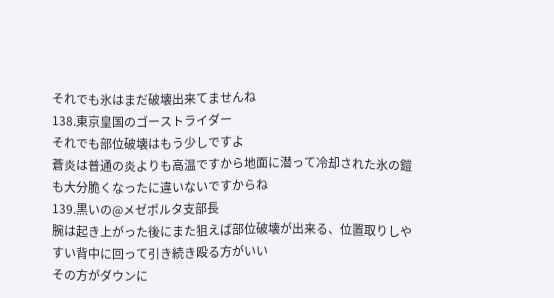それでも氷はまだ破壊出来てませんね
138.東京皇国のゴーストライダー
それでも部位破壊はもう少しですよ
蒼炎は普通の炎よりも高温ですから地面に潜って冷却された氷の鎧も大分脆くなったに違いないですからね
139.黒いの@メゼポルタ支部長
腕は起き上がった後にまた狙えば部位破壊が出来る、位置取りしやすい背中に回って引き続き殴る方がいい
その方がダウンに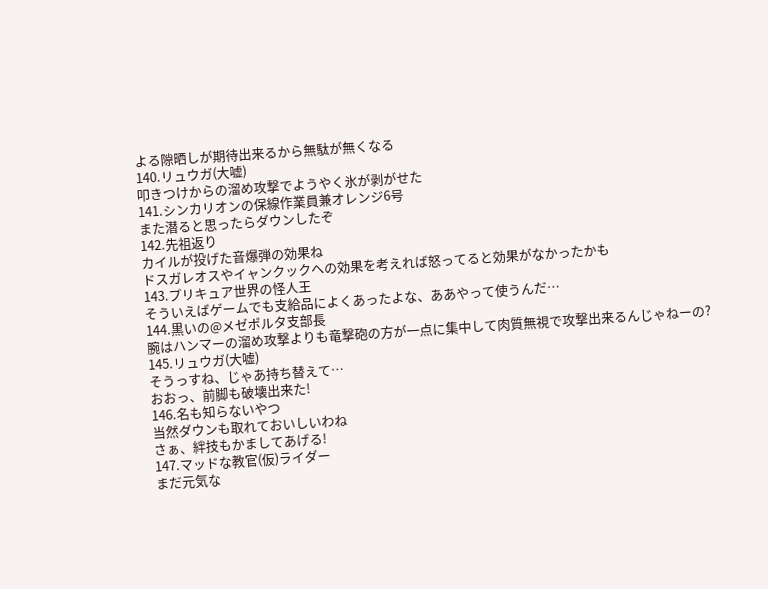よる隙晒しが期待出来るから無駄が無くなる
140.リュウガ(大嘘)
叩きつけからの溜め攻撃でようやく氷が剥がせた
141.シンカリオンの保線作業員兼オレンジ6号
また潜ると思ったらダウンしたぞ
142.先祖返り
カイルが投げた音爆弾の効果ね
ドスガレオスやイャンクックへの効果を考えれば怒ってると効果がなかったかも
143.プリキュア世界の怪人王
そういえばゲームでも支給品によくあったよな、ああやって使うんだ…
144.黒いの@メゼポルタ支部長
腕はハンマーの溜め攻撃よりも竜撃砲の方が一点に集中して肉質無視で攻撃出来るんじゃねーの?
145.リュウガ(大嘘)
そうっすね、じゃあ持ち替えて…
おおっ、前脚も破壊出来た!
146.名も知らないやつ
当然ダウンも取れておいしいわね
さぁ、絆技もかましてあげる!
147.マッドな教官(仮)ライダー
まだ元気な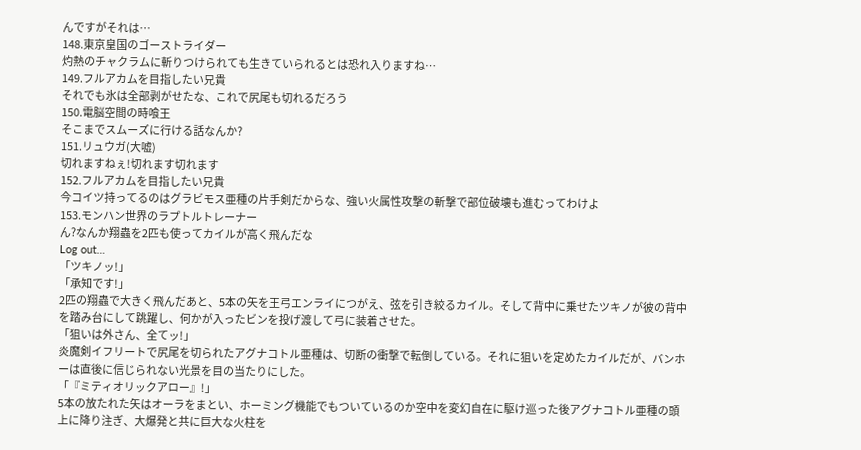んですがそれは…
148.東京皇国のゴーストライダー
灼熱のチャクラムに斬りつけられても生きていられるとは恐れ入りますね…
149.フルアカムを目指したい兄貴
それでも氷は全部剥がせたな、これで尻尾も切れるだろう
150.電脳空間の時喰王
そこまでスムーズに行ける話なんか?
151.リュウガ(大嘘)
切れますねぇ!切れます切れます
152.フルアカムを目指したい兄貴
今コイツ持ってるのはグラビモス亜種の片手剣だからな、強い火属性攻撃の斬撃で部位破壊も進むってわけよ
153.モンハン世界のラプトルトレーナー
ん?なんか翔蟲を2匹も使ってカイルが高く飛んだな
Log out…
「ツキノッ!」
「承知です!」
2匹の翔蟲で大きく飛んだあと、5本の矢を王弓エンライにつがえ、弦を引き絞るカイル。そして背中に乗せたツキノが彼の背中を踏み台にして跳躍し、何かが入ったビンを投げ渡して弓に装着させた。
「狙いは外さん、全てッ!」
炎魔剣イフリートで尻尾を切られたアグナコトル亜種は、切断の衝撃で転倒している。それに狙いを定めたカイルだが、バンホーは直後に信じられない光景を目の当たりにした。
「『ミティオリックアロー』!」
5本の放たれた矢はオーラをまとい、ホーミング機能でもついているのか空中を変幻自在に駆け巡った後アグナコトル亜種の頭上に降り注ぎ、大爆発と共に巨大な火柱を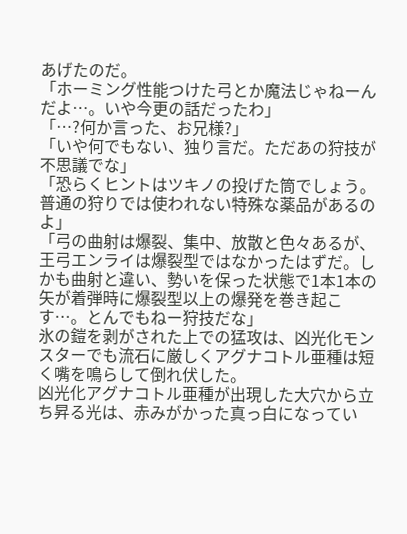あげたのだ。
「ホーミング性能つけた弓とか魔法じゃねーんだよ…。いや今更の話だったわ」
「…?何か言った、お兄様?」
「いや何でもない、独り言だ。ただあの狩技が不思議でな」
「恐らくヒントはツキノの投げた筒でしょう。普通の狩りでは使われない特殊な薬品があるのよ」
「弓の曲射は爆裂、集中、放散と色々あるが、王弓エンライは爆裂型ではなかったはずだ。しかも曲射と違い、勢いを保った状態で1本1本の矢が着弾時に爆裂型以上の爆発を巻き起こす…。とんでもねー狩技だな」
氷の鎧を剥がされた上での猛攻は、凶光化モンスターでも流石に厳しくアグナコトル亜種は短く嘴を鳴らして倒れ伏した。
凶光化アグナコトル亜種が出現した大穴から立ち昇る光は、赤みがかった真っ白になってい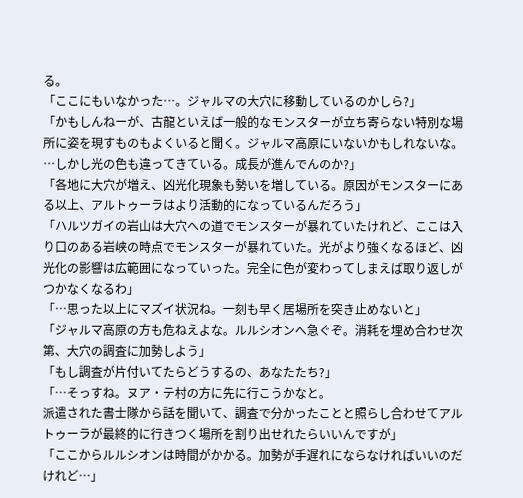る。
「ここにもいなかった…。ジャルマの大穴に移動しているのかしら?」
「かもしんねーが、古龍といえば一般的なモンスターが立ち寄らない特別な場所に姿を現すものもよくいると聞く。ジャルマ高原にいないかもしれないな。
…しかし光の色も違ってきている。成長が進んでんのか?」
「各地に大穴が増え、凶光化現象も勢いを増している。原因がモンスターにある以上、アルトゥーラはより活動的になっているんだろう」
「ハルツガイの岩山は大穴への道でモンスターが暴れていたけれど、ここは入り口のある岩峡の時点でモンスターが暴れていた。光がより強くなるほど、凶光化の影響は広範囲になっていった。完全に色が変わってしまえば取り返しがつかなくなるわ」
「…思った以上にマズイ状況ね。一刻も早く居場所を突き止めないと」
「ジャルマ高原の方も危ねえよな。ルルシオンへ急ぐぞ。消耗を埋め合わせ次第、大穴の調査に加勢しよう」
「もし調査が片付いてたらどうするの、あなたたち?」
「…そっすね。ヌア・テ村の方に先に行こうかなと。
派遣された書士隊から話を聞いて、調査で分かったことと照らし合わせてアルトゥーラが最終的に行きつく場所を割り出せれたらいいんですが」
「ここからルルシオンは時間がかかる。加勢が手遅れにならなければいいのだけれど…」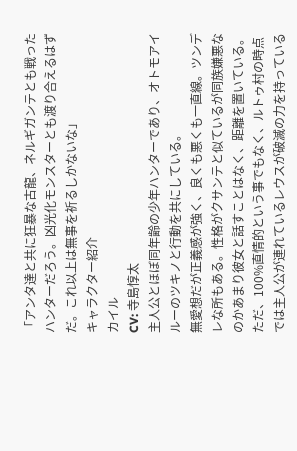「アンタ達と共に狂暴な古龍、ネルギガンテとも戦ったハンターだろう。凶光化モンスターとも渡り合えるはずだ。これ以上は無事を祈るしかないな」
キャラクター紹介
カイル
CV: 寺島惇太
主人公とほぼ同年齢の少年ハンターであり、オトモアイルーのツキノと行動を共にしている。
無愛想だが正義感が強く、良くも悪くも一直線。ツンデレな所もある。性格がクサンテと似ているが同族嫌悪なのかあまり彼女と話すことはなく、距離を置いている。
ただ、100%直情的という事でもなく、ルトゥ村の時点では主人公が連れているレウスが破滅の力を持っている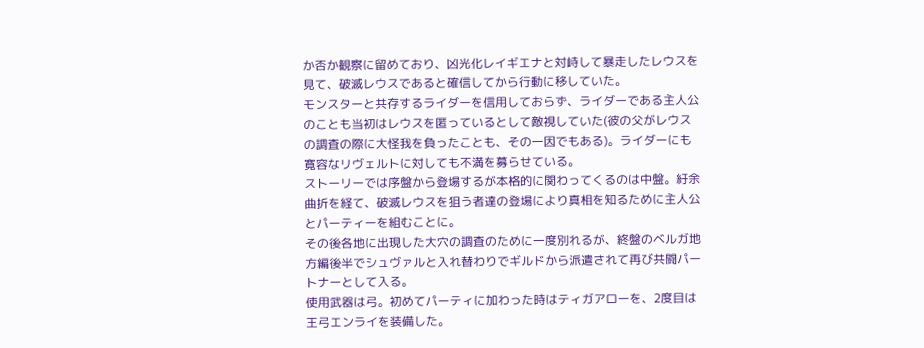か否か観察に留めており、凶光化レイギエナと対峙して暴走したレウスを見て、破滅レウスであると確信してから行動に移していた。
モンスターと共存するライダーを信用しておらず、ライダーである主人公のことも当初はレウスを匿っているとして敵視していた(彼の父がレウスの調査の際に大怪我を負ったことも、その一因でもある)。ライダーにも寛容なリヴェルトに対しても不満を募らせている。
ストーリーでは序盤から登場するが本格的に関わってくるのは中盤。紆余曲折を経て、破滅レウスを狙う者達の登場により真相を知るために主人公とパーティーを組むことに。
その後各地に出現した大穴の調査のために一度別れるが、終盤のベルガ地方編後半でシュヴァルと入れ替わりでギルドから派遣されて再び共闘パートナーとして入る。
使用武器は弓。初めてパーティに加わった時はティガアローを、2度目は王弓エンライを装備した。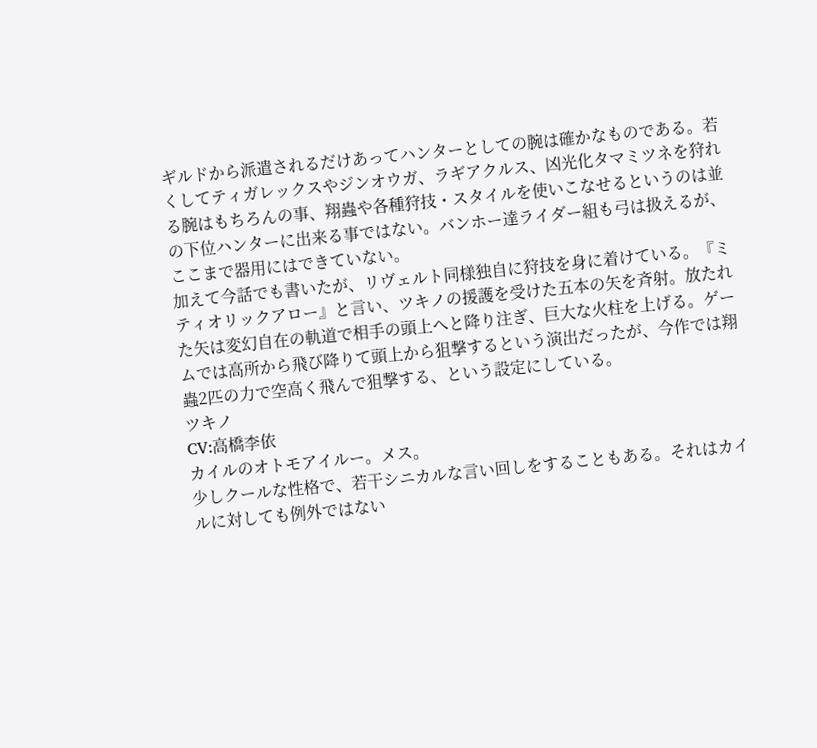ギルドから派遣されるだけあってハンターとしての腕は確かなものである。若くしてティガレックスやジンオウガ、ラギアクルス、凶光化タマミツネを狩れる腕はもちろんの事、翔蟲や各種狩技・スタイルを使いこなせるというのは並の下位ハンターに出来る事ではない。バンホー達ライダー組も弓は扱えるが、ここまで器用にはできていない。
加えて今話でも書いたが、リヴェルト同様独自に狩技を身に着けている。『ミティオリックアロー』と言い、ツキノの援護を受けた五本の矢を斉射。放たれた矢は変幻自在の軌道で相手の頭上へと降り注ぎ、巨大な火柱を上げる。ゲームでは高所から飛び降りて頭上から狙撃するという演出だったが、今作では翔蟲2匹の力で空高く飛んで狙撃する、という設定にしている。
ツキノ
CV:高橋李依
カイルのオトモアイルー。メス。
少しクールな性格で、若干シニカルな言い回しをすることもある。それはカイルに対しても例外ではない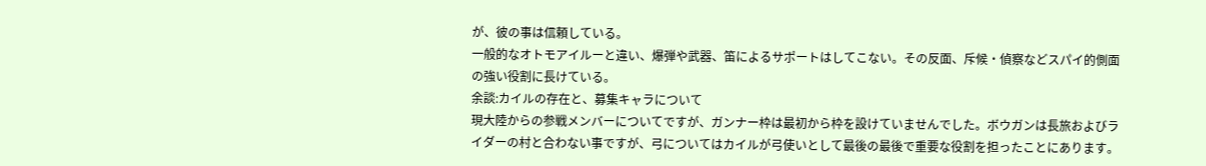が、彼の事は信頼している。
一般的なオトモアイルーと違い、爆弾や武器、笛によるサポートはしてこない。その反面、斥候・偵察などスパイ的側面の強い役割に長けている。
余談:カイルの存在と、募集キャラについて
現大陸からの参戦メンバーについてですが、ガンナー枠は最初から枠を設けていませんでした。ボウガンは長旅およびライダーの村と合わない事ですが、弓についてはカイルが弓使いとして最後の最後で重要な役割を担ったことにあります。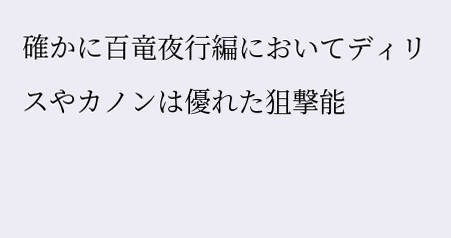確かに百竜夜行編においてディリスやカノンは優れた狙撃能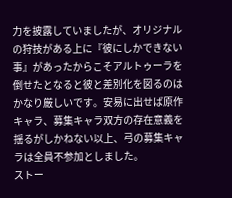力を披露していましたが、オリジナルの狩技がある上に『彼にしかできない事』があったからこそアルトゥーラを倒せたとなると彼と差別化を図るのはかなり厳しいです。安易に出せば原作キャラ、募集キャラ双方の存在意義を揺るがしかねない以上、弓の募集キャラは全員不参加としました。
ストー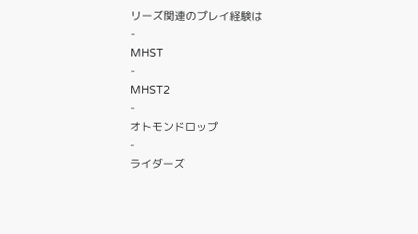リーズ関連のプレイ経験は
-
MHST
-
MHST2
-
オトモンドロップ
-
ライダーズ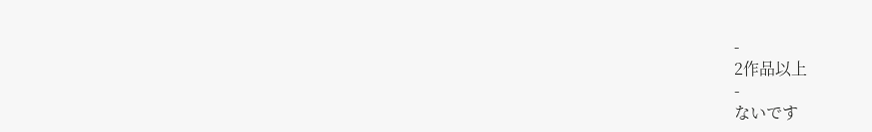-
2作品以上
-
ないです